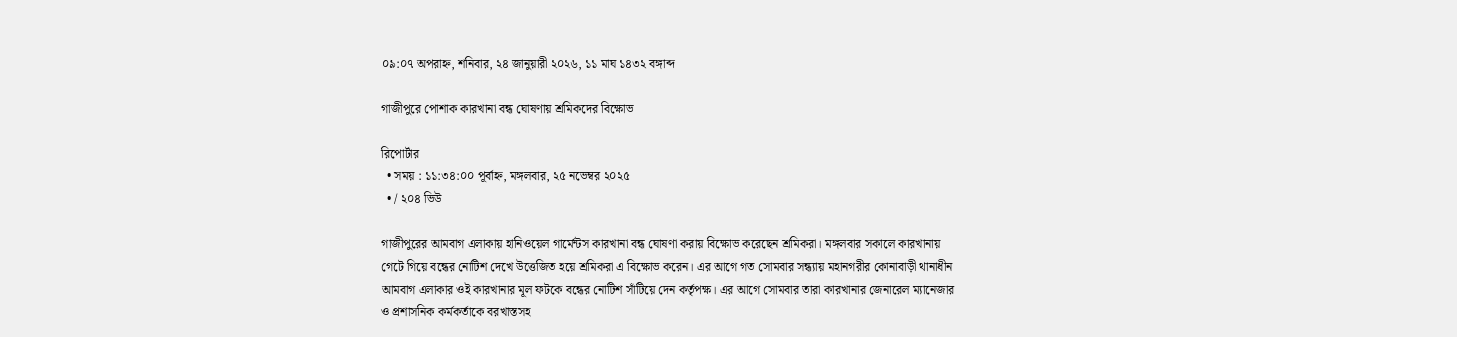০৯:০৭ অপরাহ্ন, শনিবার, ২৪ জানুয়ারী ২০২৬, ১১ মাঘ ১৪৩২ বঙ্গাব্দ

গাজীপুরে পোশাক কারখানা বন্ধ ঘোষণায় শ্রমিকদের বিক্ষোভ

রিপোর্টার
  • সময় : ১১:৩৪:০০ পূর্বাহ্ন, মঙ্গলবার, ২৫ নভেম্বর ২০২৫
  • / ২০৪ ভিউ

গাজীপুরের আমবাগ এলাকায় হানিওয়েল গার্মেন্টস কারখানা বন্ধ ঘোষণা করায় বিক্ষোভ করেছেন শ্রমিকরা। মঙ্গলবার সকালে কারখানায় গেটে গিয়ে বন্ধের নোটিশ দেখে উত্তেজিত হয়ে শ্রমিকরা এ বিক্ষোভ করেন। এর আগে গত সোমবার সন্ধ্যায় মহানগরীর কোনাবাড়ী থানাধীন আমবাগ এলাকার ওই কারখানার মূল ফটকে বন্ধের নোটিশ সাঁটিয়ে দেন কর্তৃপক্ষ। এর আগে সোমবার তারা কারখানার জেনারেল ম্যানেজার ও প্রশাসনিক কর্মকর্তাকে বরখাস্তসহ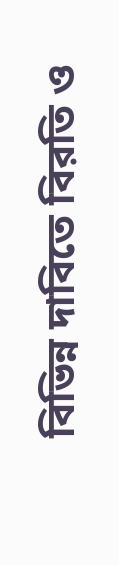বিভিন্ন দাবিতে বিরতি ও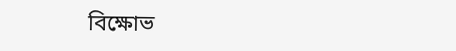বিক্ষোভ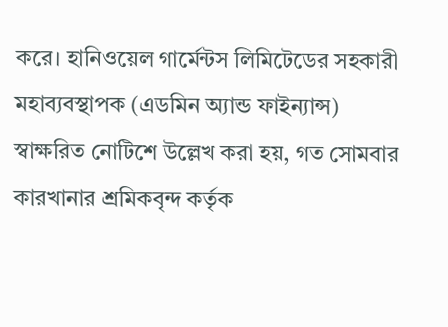করে। হানিওয়েল গার্মেন্টস লিমিটেডের সহকারী মহাব্যবস্থাপক (এডমিন অ্যান্ড ফাইন্যান্স) স্বাক্ষরিত নোটিশে উল্লেখ করা হয়, গত সোমবার কারখানার শ্রমিকবৃন্দ কর্তৃক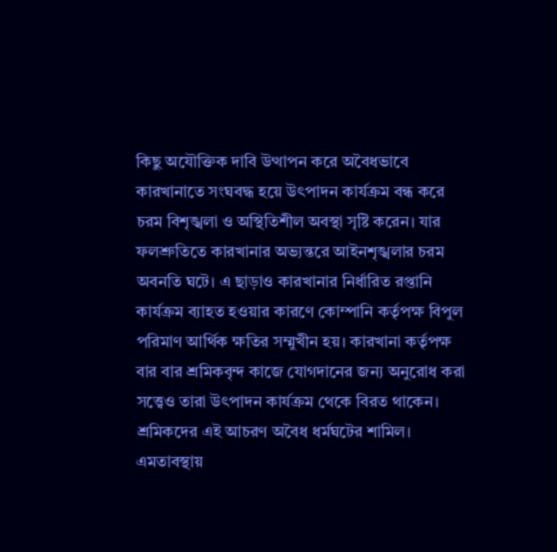কিছু অযৌক্তিক দাবি উত্থাপন করে অবৈধভাবে কারখানাতে সংঘবদ্ধ হয়ে উৎপাদন কার্যক্রম বন্ধ করে চরম বিশৃঙ্খলা ও অস্থিতিশীল অবস্থা সৃষ্টি করেন। যার ফলশ্রুতিতে কারখানার অভ্যন্তরে আইনশৃঙ্খলার চরম অবনতি ঘটে। এ ছাড়াও কারখানার নির্ধারিত রপ্তানি কার্যক্রম ব্যাহত হওয়ার কারণে কোম্পানি কর্তৃপক্ষ বিপুল পরিমাণ আর্থিক ক্ষতির সম্মুখীন হয়। কারখানা কর্তৃপক্ষ বার বার শ্রমিকবৃন্দ কাজে যোগদানের জন্য অনুরোধ করা সত্ত্বেও তারা উৎপাদন কার্যক্রম থেকে বিরত থাকেন। শ্রমিকদের এই আচরণ অবৈধ ধর্মঘটের শামিল। এমতাবস্থায়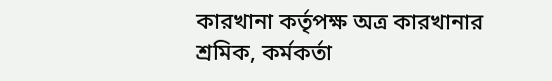কারখানা কর্তৃপক্ষ অত্র কারখানার শ্রমিক, কর্মকর্তা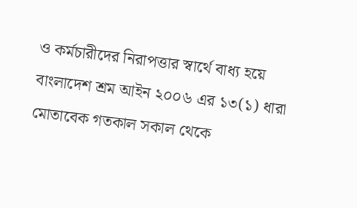ও কর্মচারীদের নিরাপত্তার স্বার্থে বাধ্য হয়ে বাংলাদেশ শ্রম আইন ২০০৬ এর ১৩(১) ধারা মোতাবেক গতকাল সকাল থেকে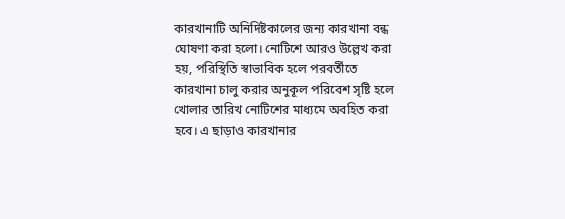কারখানাটি অনির্দিষ্টকালের জন্য কারখানা বন্ধ ঘোষণা করা হলো। নোটিশে আরও উল্লেখ করা হয়, পরিস্থিতি স্বাভাবিক হলে পরবর্তীতে কারখানা চালু করার অনুকূল পরিবেশ সৃষ্টি হলে খোলার তারিখ নোটিশের মাধ্যমে অবহিত করা হবে। এ ছাড়াও কারখানার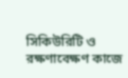সিকিউরিটি ও রক্ষণাবেক্ষণ কাজে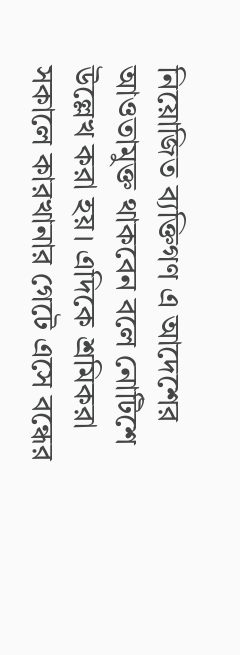নিয়োজিত ব্যক্তিগণ এ আদেশের আওতামুক্ত থাকবেন বলে নোটিশে উল্লেখ করা হয়। এদিকে শ্রমিকরা সকালে কারখানার গেটে এসে বন্ধের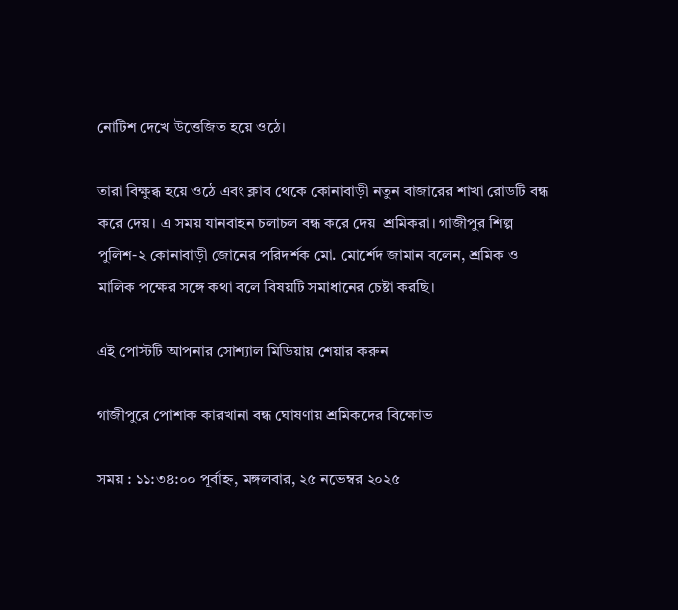নোটিশ দেখে উত্তেজিত হয়ে ওঠে।

তারা বিক্ষুব্ধ হয়ে ওঠে এবং ক্লাব থেকে কোনাবাড়ী নতুন বাজারের শাখা রোডটি বন্ধ করে দেয়। এ সময় যানবাহন চলাচল বন্ধ করে দেয়  শ্রমিকরা। গাজীপুর শিল্প পুলিশ-২ কোনাবাড়ী জোনের পরিদর্শক মো. মোর্শেদ জামান বলেন, শ্রমিক ও মালিক পক্ষের সঙ্গে কথা বলে বিষয়টি সমাধানের চেষ্টা করছি।

এই পোস্টটি আপনার সোশ্যাল মিডিয়ায় শেয়ার করুন

গাজীপুরে পোশাক কারখানা বন্ধ ঘোষণায় শ্রমিকদের বিক্ষোভ

সময় : ১১:৩৪:০০ পূর্বাহ্ন, মঙ্গলবার, ২৫ নভেম্বর ২০২৫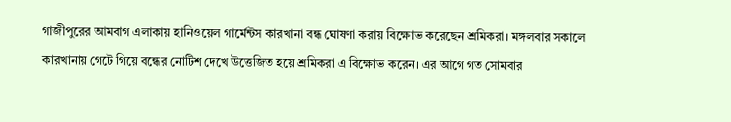গাজীপুরের আমবাগ এলাকায় হানিওয়েল গার্মেন্টস কারখানা বন্ধ ঘোষণা করায় বিক্ষোভ করেছেন শ্রমিকরা। মঙ্গলবার সকালে কারখানায় গেটে গিয়ে বন্ধের নোটিশ দেখে উত্তেজিত হয়ে শ্রমিকরা এ বিক্ষোভ করেন। এর আগে গত সোমবার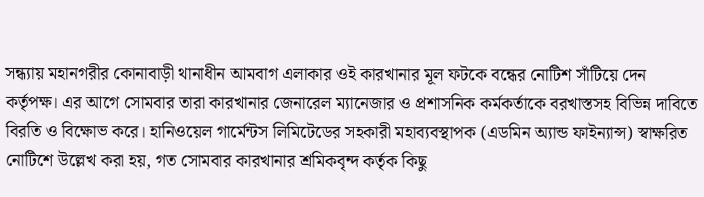সন্ধ্যায় মহানগরীর কোনাবাড়ী থানাধীন আমবাগ এলাকার ওই কারখানার মূল ফটকে বন্ধের নোটিশ সাঁটিয়ে দেন কর্তৃপক্ষ। এর আগে সোমবার তারা কারখানার জেনারেল ম্যানেজার ও প্রশাসনিক কর্মকর্তাকে বরখাস্তসহ বিভিন্ন দাবিতে বিরতি ও বিক্ষোভ করে। হানিওয়েল গার্মেন্টস লিমিটেডের সহকারী মহাব্যবস্থাপক (এডমিন অ্যান্ড ফাইন্যান্স) স্বাক্ষরিত নোটিশে উল্লেখ করা হয়, গত সোমবার কারখানার শ্রমিকবৃন্দ কর্তৃক কিছু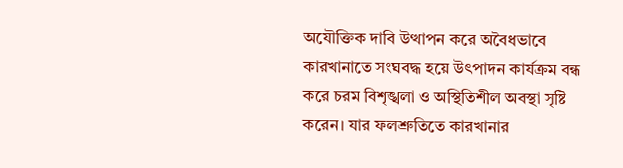অযৌক্তিক দাবি উত্থাপন করে অবৈধভাবে কারখানাতে সংঘবদ্ধ হয়ে উৎপাদন কার্যক্রম বন্ধ করে চরম বিশৃঙ্খলা ও অস্থিতিশীল অবস্থা সৃষ্টি করেন। যার ফলশ্রুতিতে কারখানার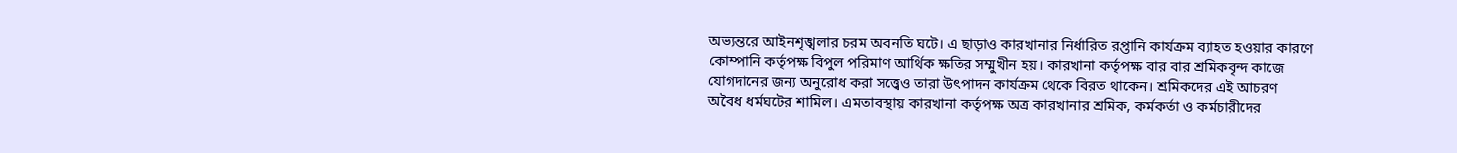অভ্যন্তরে আইনশৃঙ্খলার চরম অবনতি ঘটে। এ ছাড়াও কারখানার নির্ধারিত রপ্তানি কার্যক্রম ব্যাহত হওয়ার কারণে কোম্পানি কর্তৃপক্ষ বিপুল পরিমাণ আর্থিক ক্ষতির সম্মুখীন হয়। কারখানা কর্তৃপক্ষ বার বার শ্রমিকবৃন্দ কাজে যোগদানের জন্য অনুরোধ করা সত্ত্বেও তারা উৎপাদন কার্যক্রম থেকে বিরত থাকেন। শ্রমিকদের এই আচরণ অবৈধ ধর্মঘটের শামিল। এমতাবস্থায় কারখানা কর্তৃপক্ষ অত্র কারখানার শ্রমিক, কর্মকর্তা ও কর্মচারীদের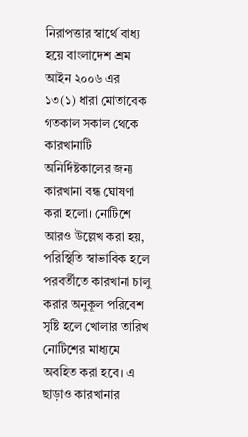নিরাপত্তার স্বার্থে বাধ্য হয়ে বাংলাদেশ শ্রম আইন ২০০৬ এর ১৩(১) ধারা মোতাবেক গতকাল সকাল থেকে কারখানাটি অনির্দিষ্টকালের জন্য কারখানা বন্ধ ঘোষণা করা হলো। নোটিশে আরও উল্লেখ করা হয়, পরিস্থিতি স্বাভাবিক হলে পরবর্তীতে কারখানা চালু করার অনুকূল পরিবেশ সৃষ্টি হলে খোলার তারিখ নোটিশের মাধ্যমে অবহিত করা হবে। এ ছাড়াও কারখানার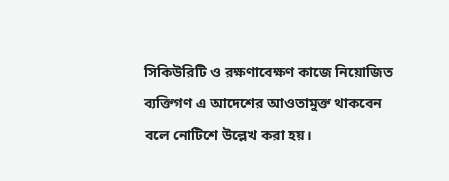সিকিউরিটি ও রক্ষণাবেক্ষণ কাজে নিয়োজিত ব্যক্তিগণ এ আদেশের আওতামুক্ত থাকবেন বলে নোটিশে উল্লেখ করা হয়।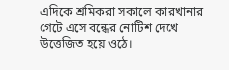এদিকে শ্রমিকরা সকালে কারখানার গেটে এসে বন্ধের নোটিশ দেখে উত্তেজিত হয়ে ওঠে।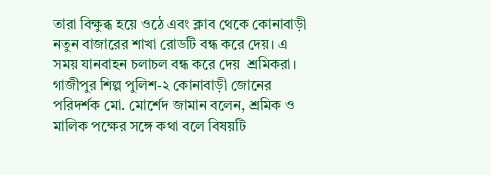তারা বিক্ষুব্ধ হয়ে ওঠে এবং ক্লাব থেকে কোনাবাড়ী নতুন বাজারের শাখা রোডটি বন্ধ করে দেয়। এ সময় যানবাহন চলাচল বন্ধ করে দেয়  শ্রমিকরা। গাজীপুর শিল্প পুলিশ-২ কোনাবাড়ী জোনের পরিদর্শক মো. মোর্শেদ জামান বলেন, শ্রমিক ও মালিক পক্ষের সঙ্গে কথা বলে বিষয়টি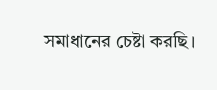সমাধানের চেষ্টা করছি।